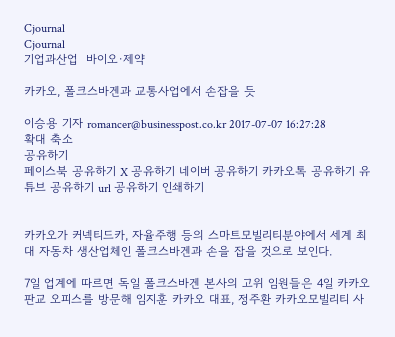Cjournal
Cjournal
기업과산업  바이오·제약

카카오, 폴크스바겐과 교통사업에서 손잡을 듯

이승용 기자 romancer@businesspost.co.kr 2017-07-07 16:27:28
확대 축소
공유하기
페이스북 공유하기 X 공유하기 네이버 공유하기 카카오톡 공유하기 유튜브 공유하기 url 공유하기 인쇄하기


카카오가 커넥티드카, 자율주행 등의 스마트모빌리티분야에서 세계 최대 자동차 생산업체인 폴크스바겐과 손을 잡을 것으로 보인다.

7일 업계에 따르면 독일 폴크스바겐 본사의 고위 임원들은 4일 카카오 판교 오피스를 방문해 임지훈 카카오 대표, 정주환 카카오모빌리티 사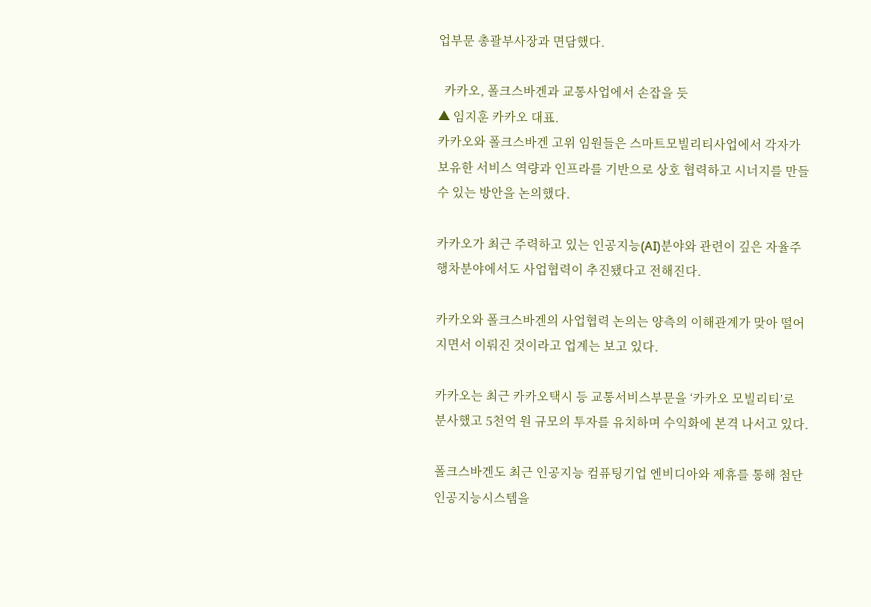업부문 총괄부사장과 면담했다.

  카카오, 폴크스바겐과 교통사업에서 손잡을 듯
▲ 임지훈 카카오 대표.
카카오와 폴크스바겐 고위 임원들은 스마트모빌리티사업에서 각자가 보유한 서비스 역량과 인프라를 기반으로 상호 협력하고 시너지를 만들 수 있는 방안을 논의했다.

카카오가 최근 주력하고 있는 인공지능(AI)분야와 관련이 깊은 자율주행차분야에서도 사업협력이 추진됐다고 전해진다.

카카오와 폴크스바겐의 사업협력 논의는 양측의 이해관계가 맞아 떨어지면서 이뤄진 것이라고 업계는 보고 있다.

카카오는 최근 카카오택시 등 교통서비스부문을 ‘카카오 모빌리티’로 분사했고 5천억 원 규모의 투자를 유치하며 수익화에 본격 나서고 있다.

폴크스바겐도 최근 인공지능 컴퓨팅기업 엔비디아와 제휴를 통해 첨단 인공지능시스템을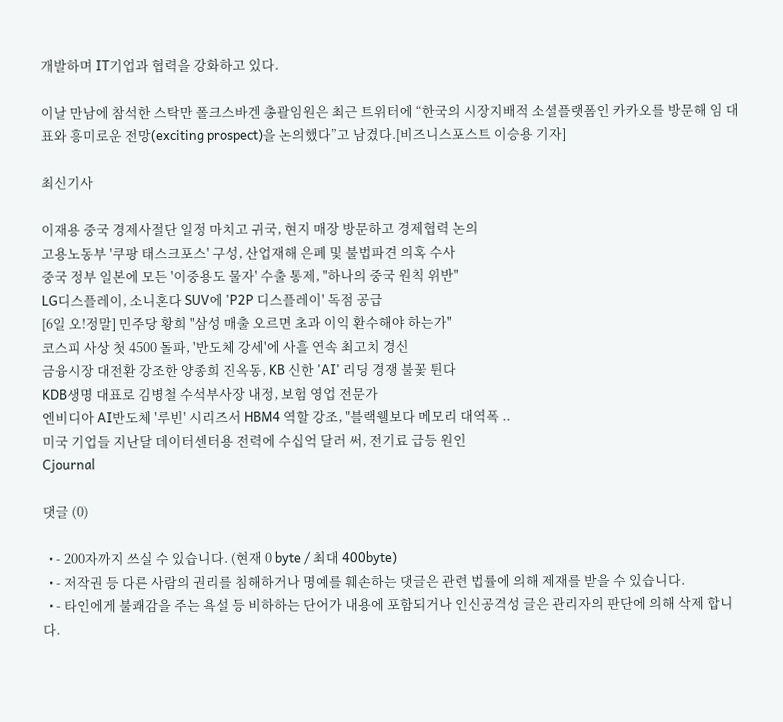개발하며 IT기업과 협력을 강화하고 있다.

이날 만남에 참석한 스탁만 폴크스바겐 총괄임원은 최근 트위터에 “한국의 시장지배적 소셜플랫폼인 카카오를 방문해 임 대표와 흥미로운 전망(exciting prospect)을 논의했다”고 남겼다.[비즈니스포스트 이승용 기자]

최신기사

이재용 중국 경제사절단 일정 마치고 귀국, 현지 매장 방문하고 경제협력 논의
고용노동부 '쿠팡 태스크포스' 구성, 산업재해 은폐 및 불법파견 의혹 수사
중국 정부 일본에 모든 '이중용도 물자' 수출 통제, "하나의 중국 원칙 위반"
LG디스플레이, 소니혼다 SUV에 'P2P 디스플레이' 독점 공급
[6일 오!정말] 민주당 황희 "삼성 매출 오르면 초과 이익 환수해야 하는가"
코스피 사상 첫 4500 돌파, '반도체 강세'에 사흘 연속 최고치 경신
금융시장 대전환 강조한 양종희 진옥동, KB 신한 'AI' 리딩 경쟁 불꽃 튄다
KDB생명 대표로 김병철 수석부사장 내정, 보험 영업 전문가
엔비디아 AI반도체 '루빈' 시리즈서 HBM4 역할 강조, "블랙웰보다 메모리 대역폭 ..
미국 기업들 지난달 데이터센터용 전력에 수십억 달러 써, 전기료 급등 원인
Cjournal

댓글 (0)

  • - 200자까지 쓰실 수 있습니다. (현재 0 byte / 최대 400byte)
  • - 저작권 등 다른 사람의 권리를 침해하거나 명예를 훼손하는 댓글은 관련 법률에 의해 제재를 받을 수 있습니다.
  • - 타인에게 불쾌감을 주는 욕설 등 비하하는 단어가 내용에 포함되거나 인신공격성 글은 관리자의 판단에 의해 삭제 합니다.